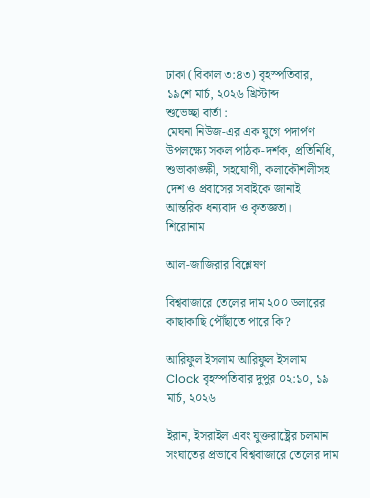ঢাকা (বিকাল ৩:৪৩) বৃহস্পতিবার, ১৯শে মার্চ, ২০২৬ খ্রিস্টাব্দ
শুভেচ্ছা বার্তা :
মেঘনা নিউজ-এর এক যুগে পদার্পণ উপলক্ষ্যে সকল পাঠক-দর্শক, প্রতিনিধি, শুভাকাঙ্ক্ষী, সহযোগী, কলাকৌশলীসহ দেশ ও প্রবাসের সবাইকে জানাই আন্তরিক ধন্যবাদ ও কৃতজ্ঞতা।
শিরোনাম

আল-জাজিরার বিশ্লেষণ

বিশ্ববাজারে তেলের দাম ২০০ ডলারের কাছাকাছি পৌঁছাতে পারে কি?

আরিফুল ইসলাম আরিফুল ইসলাম Clock বৃহস্পতিবার দুপুর ০২:১০, ১৯ মার্চ, ২০২৬

ইরান, ইসরাইল এবং যুক্তরাষ্ট্রের চলমান সংঘাতের প্রভাবে বিশ্ববাজারে তেলের দাম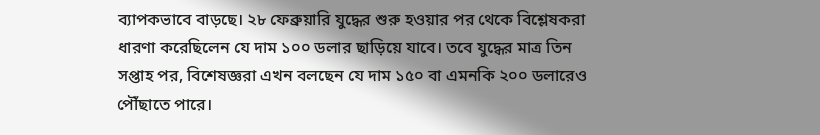ব্যাপকভাবে বাড়ছে। ২৮ ফেব্রুয়ারি যুদ্ধের শুরু হওয়ার পর থেকে বিশ্লেষকরা ধারণা করেছিলেন যে দাম ১০০ ডলার ছাড়িয়ে যাবে। তবে যুদ্ধের মাত্র তিন সপ্তাহ পর, বিশেষজ্ঞরা এখন বলছেন যে দাম ১৫০ বা এমনকি ২০০ ডলারেও পৌঁছাতে পারে।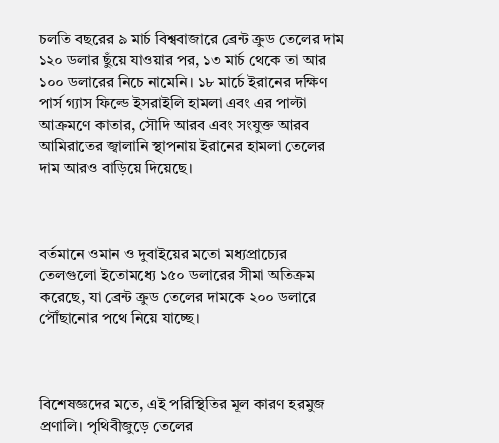চলতি বছরের ৯ মার্চ বিশ্ববাজারে ব্রেন্ট ক্রুড তেলের দাম ১২০ ডলার ছুঁয়ে যাওয়ার পর, ১৩ মার্চ থেকে তা আর ১০০ ডলারের নিচে নামেনি। ১৮ মার্চে ইরানের দক্ষিণ পার্স গ্যাস ফিল্ডে ইসরাইলি হামলা এবং এর পাল্টা আক্রমণে কাতার, সৌদি আরব এবং সংযুক্ত আরব আমিরাতের জ্বালানি স্থাপনায় ইরানের হামলা তেলের দাম আরও বাড়িয়ে দিয়েছে।



বর্তমানে ওমান ও দুবাইয়ের মতো মধ্যপ্রাচ্যের তেলগুলো ইতোমধ্যে ১৫০ ডলারের সীমা অতিক্রম করেছে, যা ব্রেন্ট ক্রুড তেলের দামকে ২০০ ডলারে পৌঁছানোর পথে নিয়ে যাচ্ছে।



বিশেষজ্ঞদের মতে, এই পরিস্থিতির মূল কারণ হরমুজ প্রণালি। পৃথিবীজুড়ে তেলের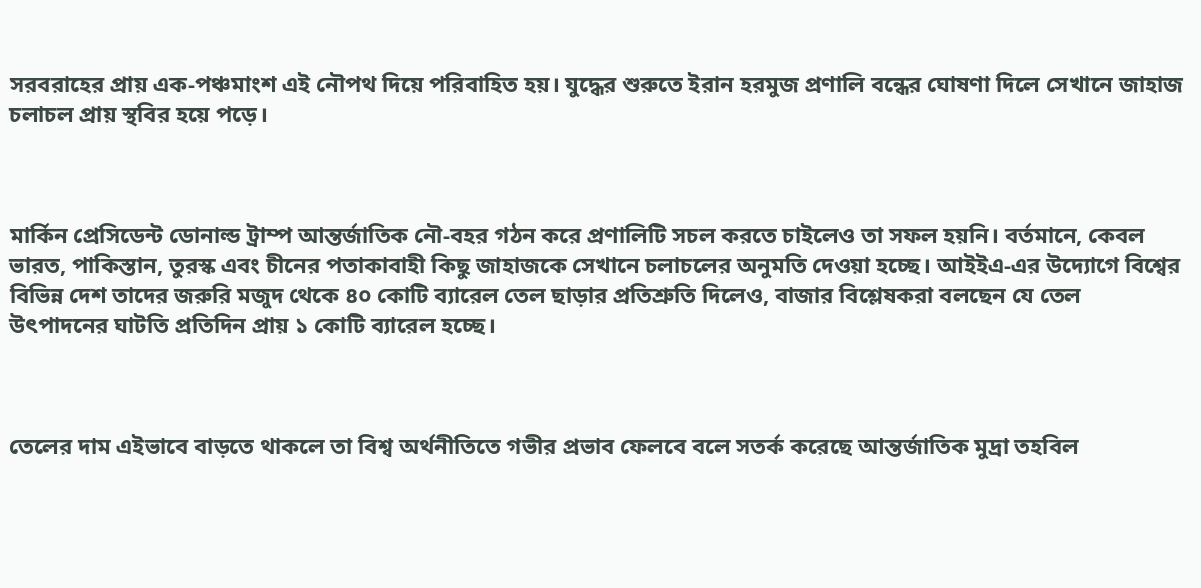সরবরাহের প্রায় এক-পঞ্চমাংশ এই নৌপথ দিয়ে পরিবাহিত হয়। যুদ্ধের শুরুতে ইরান হরমুজ প্রণালি বন্ধের ঘোষণা দিলে সেখানে জাহাজ চলাচল প্রায় স্থবির হয়ে পড়ে।



মার্কিন প্রেসিডেন্ট ডোনাল্ড ট্রাম্প আন্তর্জাতিক নৌ-বহর গঠন করে প্রণালিটি সচল করতে চাইলেও তা সফল হয়নি। বর্তমানে, কেবল ভারত, পাকিস্তান, তুরস্ক এবং চীনের পতাকাবাহী কিছু জাহাজকে সেখানে চলাচলের অনুমতি দেওয়া হচ্ছে। আইইএ-এর উদ্যোগে বিশ্বের বিভিন্ন দেশ তাদের জরুরি মজুদ থেকে ৪০ কোটি ব্যারেল তেল ছাড়ার প্রতিশ্রুতি দিলেও, বাজার বিশ্লেষকরা বলছেন যে তেল উৎপাদনের ঘাটতি প্রতিদিন প্রায় ১ কোটি ব্যারেল হচ্ছে।



তেলের দাম এইভাবে বাড়তে থাকলে তা বিশ্ব অর্থনীতিতে গভীর প্রভাব ফেলবে বলে সতর্ক করেছে আন্তর্জাতিক মুদ্রা তহবিল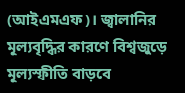(আইএমএফ)। জ্বালানির মূল্যবৃদ্ধির কারণে বিশ্বজুড়ে মূল্যস্ফীতি বাড়বে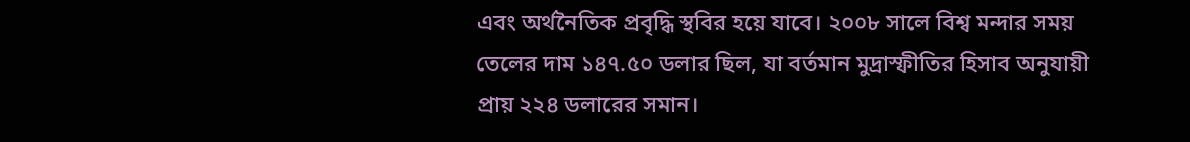এবং অর্থনৈতিক প্রবৃদ্ধি স্থবির হয়ে যাবে। ২০০৮ সালে বিশ্ব মন্দার সময় তেলের দাম ১৪৭.৫০ ডলার ছিল, যা বর্তমান মুদ্রাস্ফীতির হিসাব অনুযায়ী প্রায় ২২৪ ডলারের সমান।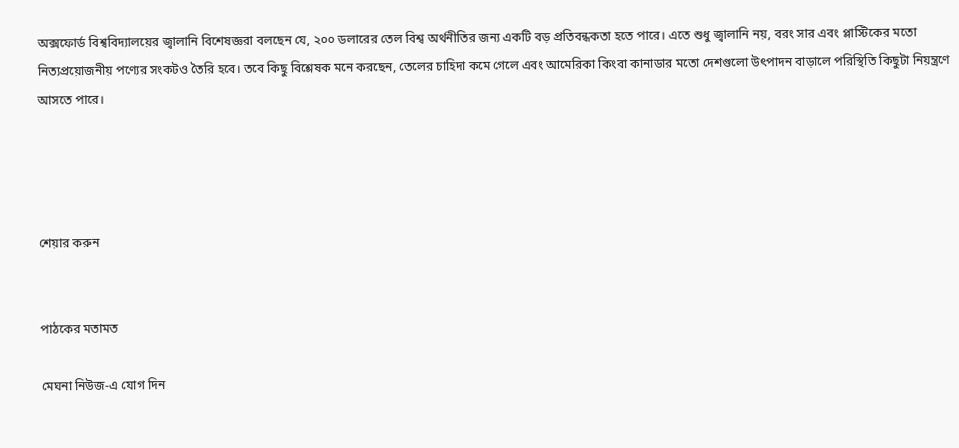অক্সফোর্ড বিশ্ববিদ্যালয়ের জ্বালানি বিশেষজ্ঞরা বলছেন যে, ২০০ ডলারের তেল বিশ্ব অর্থনীতির জন্য একটি বড় প্রতিবন্ধকতা হতে পারে। এতে শুধু জ্বালানি নয়, বরং সার এবং প্লাস্টিকের মতো নিত্যপ্রয়োজনীয় পণ্যের সংকটও তৈরি হবে। তবে কিছু বিশ্লেষক মনে করছেন, তেলের চাহিদা কমে গেলে এবং আমেরিকা কিংবা কানাডার মতো দেশগুলো উৎপাদন বাড়ালে পরিস্থিতি কিছুটা নিয়ন্ত্রণে আসতে পারে।




শেয়ার করুন


পাঠকের মতামত

মেঘনা নিউজ-এ যোগ দিন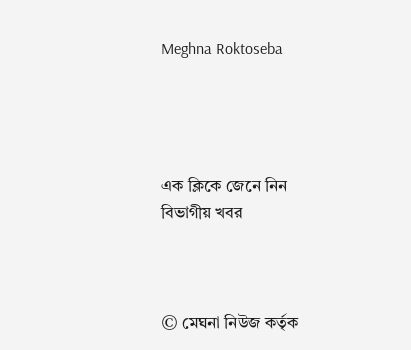Meghna Roktoseba




এক ক্লিকে জেনে নিন বিভাগীয় খবর



© মেঘনা নিউজ কর্তৃক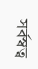সর্বস্বত্ব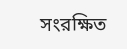সংরক্ষিত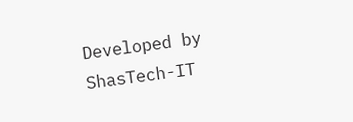Developed by ShasTech-IT